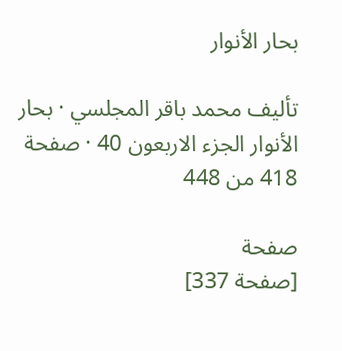بحار الأنوار

تأليف محمد باقر المجلسي · بحار الأنوار الجزء الاربعون 40 · صفحة 418 من 448

صفحة
[صفحة 337]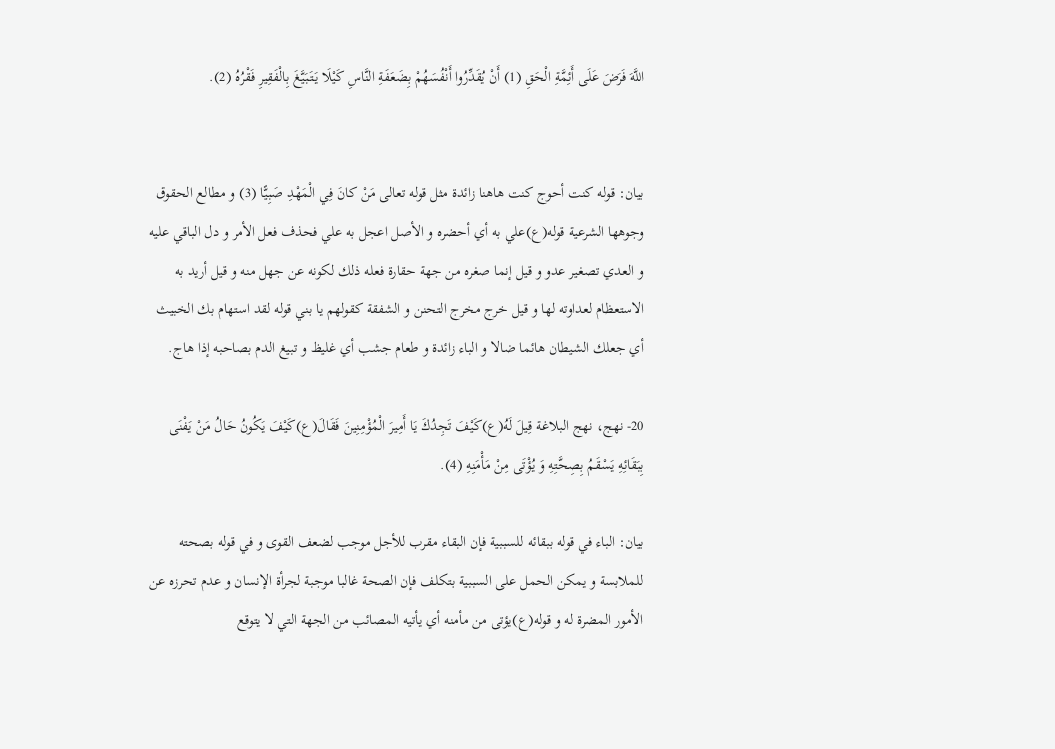اللَّهَ فَرَضَ عَلَى أَئِمَّةِ الْحَقِ (1) أَنْ يُقَدِّرُوا أَنْفُسَهُمْ بِضَعَفَةِ النَّاسِ كَيْلَا يَتَبَيَّغَ بِالْفَقِيرِ فَقْرُهُ (2).


بيان: قوله كنت أحوج كنت هاهنا زائدة مثل قوله تعالى مَنْ كانَ فِي الْمَهْدِ صَبِيًّا (3) و مطالع الحقوق وجوهها الشرعية قوله(ع)علي به أي أحضره و الأصل اعجل به علي فحذف فعل الأمر و دل الباقي عليه و العدي تصغير عدو و قيل إنما صغره من جهة حقارة فعله ذلك لكونه عن جهل منه و قيل أريد به الاستعظام لعداوته لها و قيل خرج مخرج التحنن و الشفقة كقولهم يا بني قوله لقد استهام بك الخبيث أي جعلك الشيطان هائما ضالا و الباء زائدة و طعام جشب أي غليظ و تبيغ الدم بصاحبه إذا هاج.

20- نهج، نهج البلاغة قِيلَ لَهُ(ع)كَيْفَ تَجِدُكَ يَا أَمِيرَ الْمُؤْمِنِينَ فَقَالَ(ع)كَيْفَ يَكُونُ حَالُ مَنْ يَفْنَى بِبَقَائِهِ يَسْقَمُ بِصِحَّتِهِ وَ يُؤْتَى مِنْ مَأْمَنِهِ (4).

بيان: الباء في قوله ببقائه للسببية فإن البقاء مقرب للأجل موجب لضعف القوى و في قوله بصحته للملابسة و يمكن الحمل على السببية بتكلف فإن الصحة غالبا موجبة لجرأة الإنسان و عدم تحرزه عن الأمور المضرة له و قوله(ع)يؤتى من مأمنه أي يأتيه المصائب من الجهة التي لا يتوقع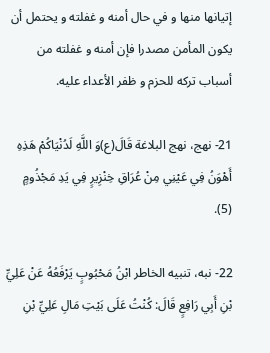إتيانها منها و في حال أمنه و غفلته و يحتمل أن يكون المأمن مصدرا فإن أمنه و غفلته من أسباب تركه للحزم و ظفر الأعداء عليه.

21- نهج، نهج البلاغة قَالَ(ع)وَ اللَّهِ لَدُنْيَاكُمْ هَذِهِ أَهْوَنُ فِي عَيْنِي مِنْ عُرَاقِ خِنْزِيرٍ فِي يَدِ مَجْذُومٍ (5).

22- نبه، تنبيه الخاطر ابْنُ مَحْبُوبٍ يَرْفَعُهُ عَنْ عَلِيِّ بْنِ أَبِي رَافِعٍ قَالَ: كُنْتُ عَلَى بَيْتِ مَالِ عَلِيِّ بْنِ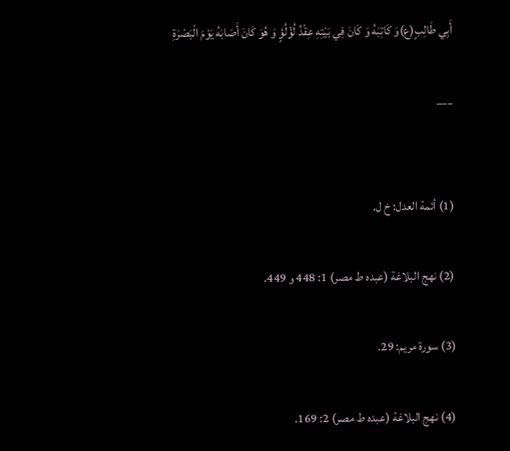أَبِي طَالِبٍ(ع)وَ كَاتِبَهُ وَ كَانَ فِي بَيْتِهِ عِقْدُ لُؤْلُؤٍ وَ هُوَ كَانَ أَصَابَهُ يَوْمَ الْبَصْرَةِ

___


(1) أئمة العدل: خ ل.

(2) نهج البلاغة (عبده ط مصر) 1: 448 و 449.

(3) سورة مريم: 29.

(4) نهج البلاغة (عبده ط مصر) 2: 169.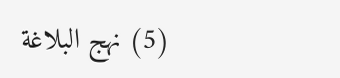(5) نهج البلاغة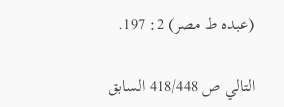(عبده ط مصر) 2: 197.

التالي ص 418/448 السابق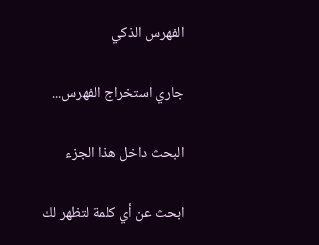الفهرس الذكي

جاري استخراج الفهرس...

البحث داخل هذا الجزء

ابحث عن أي كلمة لتظهر لك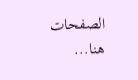الصفحات هنا...